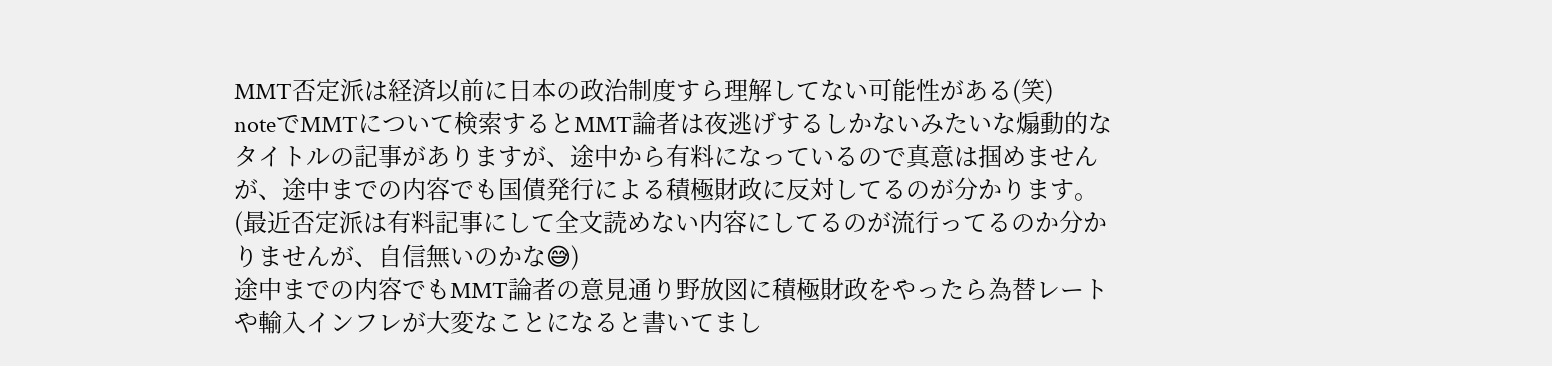MMT否定派は経済以前に日本の政治制度すら理解してない可能性がある(笑)
noteでMMTについて検索するとMMT論者は夜逃げするしかないみたいな煽動的なタイトルの記事がありますが、途中から有料になっているので真意は掴めませんが、途中までの内容でも国債発行による積極財政に反対してるのが分かります。(最近否定派は有料記事にして全文読めない内容にしてるのが流行ってるのか分かりませんが、自信無いのかな😅)
途中までの内容でもMMT論者の意見通り野放図に積極財政をやったら為替レートや輸入インフレが大変なことになると書いてまし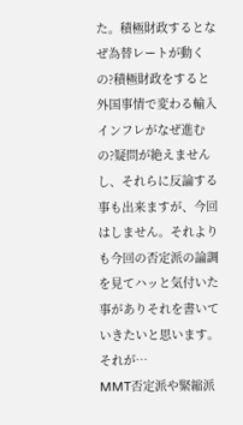た。積極財政するとなぜ為替レートが動くの?積極財政をすると外国事情で変わる輸入インフレがなぜ進むの?疑問が絶えませんし、それらに反論する事も出来ますが、今回はしません。それよりも今回の否定派の論調を見てハッと気付いた事がありそれを書いていきたいと思います。それが…
MMT否定派や緊縮派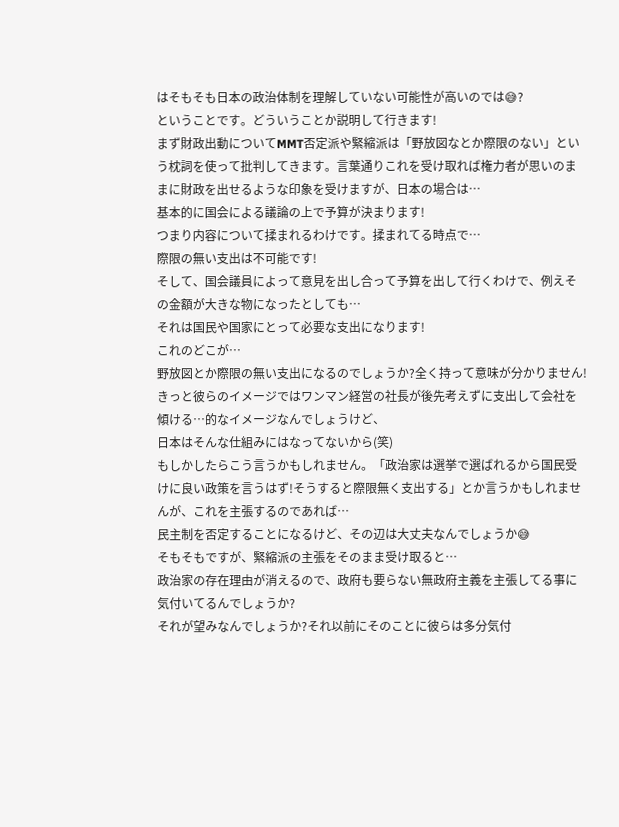はそもそも日本の政治体制を理解していない可能性が高いのでは😅?
ということです。どういうことか説明して行きます!
まず財政出動についてMMT否定派や緊縮派は「野放図なとか際限のない」という枕詞を使って批判してきます。言葉通りこれを受け取れば権力者が思いのままに財政を出せるような印象を受けますが、日本の場合は…
基本的に国会による議論の上で予算が決まります!
つまり内容について揉まれるわけです。揉まれてる時点で…
際限の無い支出は不可能です!
そして、国会議員によって意見を出し合って予算を出して行くわけで、例えその金額が大きな物になったとしても…
それは国民や国家にとって必要な支出になります!
これのどこが…
野放図とか際限の無い支出になるのでしょうか?全く持って意味が分かりません!
きっと彼らのイメージではワンマン経営の社長が後先考えずに支出して会社を傾ける…的なイメージなんでしょうけど、
日本はそんな仕組みにはなってないから(笑)
もしかしたらこう言うかもしれません。「政治家は選挙で選ばれるから国民受けに良い政策を言うはず!そうすると際限無く支出する」とか言うかもしれませんが、これを主張するのであれば…
民主制を否定することになるけど、その辺は大丈夫なんでしょうか😅
そもそもですが、緊縮派の主張をそのまま受け取ると…
政治家の存在理由が消えるので、政府も要らない無政府主義を主張してる事に気付いてるんでしょうか?
それが望みなんでしょうか?それ以前にそのことに彼らは多分気付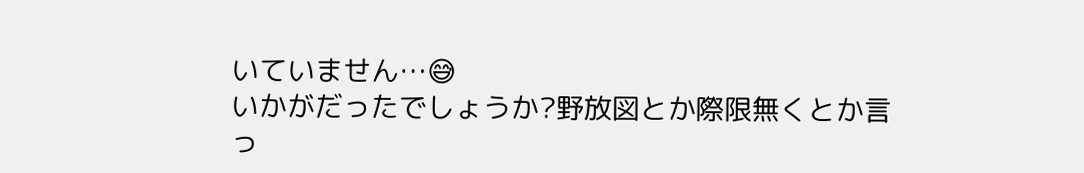いていません…😅
いかがだったでしょうか?野放図とか際限無くとか言っ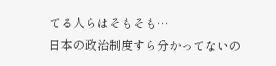てる人らはそもそも…
日本の政治制度すら分かってないの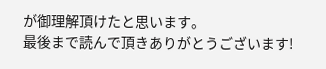が御理解頂けたと思います。
最後まで読んで頂きありがとうございます!